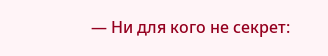— Ни для кого не секрет: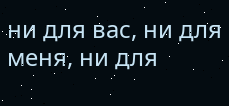ни для вас, ни для меня, ни для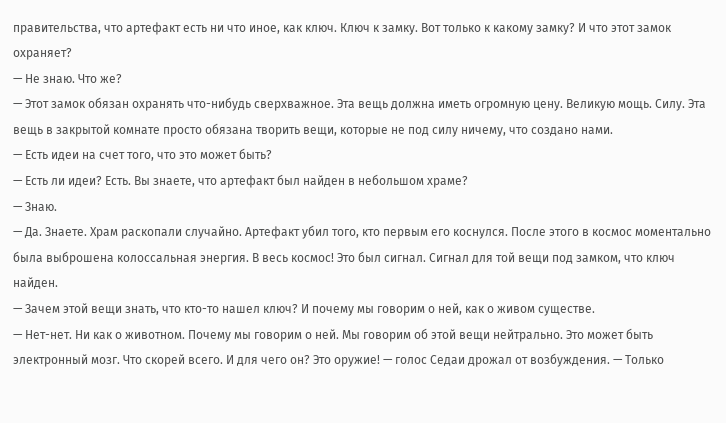правительства, что артефакт есть ни что иное, как ключ. Ключ к замку. Вот только к какому замку? И что этот замок охраняет?
— Не знаю. Что же?
— Этот замок обязан охранять что-нибудь сверхважное. Эта вещь должна иметь огромную цену. Великую мощь. Силу. Эта вещь в закрытой комнате просто обязана творить вещи, которые не под силу ничему, что создано нами.
— Есть идеи на счет того, что это может быть?
— Есть ли идеи? Есть. Вы знаете, что артефакт был найден в небольшом храме?
— Знаю.
— Да. Знаете. Храм раскопали случайно. Артефакт убил того, кто первым его коснулся. После этого в космос моментально была выброшена колоссальная энергия. В весь космос! Это был сигнал. Сигнал для той вещи под замком, что ключ найден.
— Зачем этой вещи знать, что кто-то нашел ключ? И почему мы говорим о ней, как о живом существе.
— Нет-нет. Ни как о животном. Почему мы говорим о ней. Мы говорим об этой вещи нейтрально. Это может быть электронный мозг. Что скорей всего. И для чего он? Это оружие! — голос Седаи дрожал от возбуждения. — Только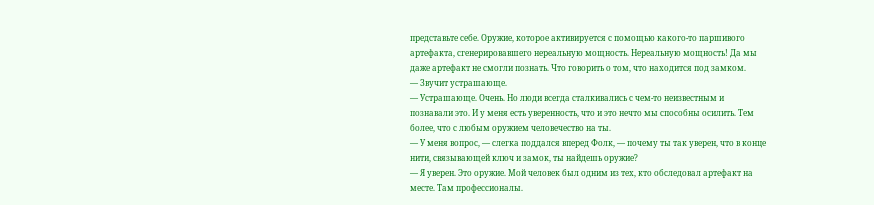представьте себе. Оружие, которое активируется с помощью какого-то паршивого артефакта, сгенерировавшего нереальную мощность. Нереальную мощность! Да мы даже артефакт не смогли познать. Что говорить о том, что находится под замком.
— Звучит устрашающе.
— Устрашающе. Очень. Но люди всегда сталкивались с чем-то неизвестным и познавали это. И у меня есть уверенность, что и это нечто мы способны осилить. Тем более, что с любым оружием человечество на ты.
— У меня вопрос, — слегка поддался вперед Фолк, — почему ты так уверен, что в конце нити, связывающей ключ и замок, ты найдешь оружие?
— Я уверен. Это оружие. Мой человек был одним из тех, кто обследовал артефакт на месте. Там профессионалы.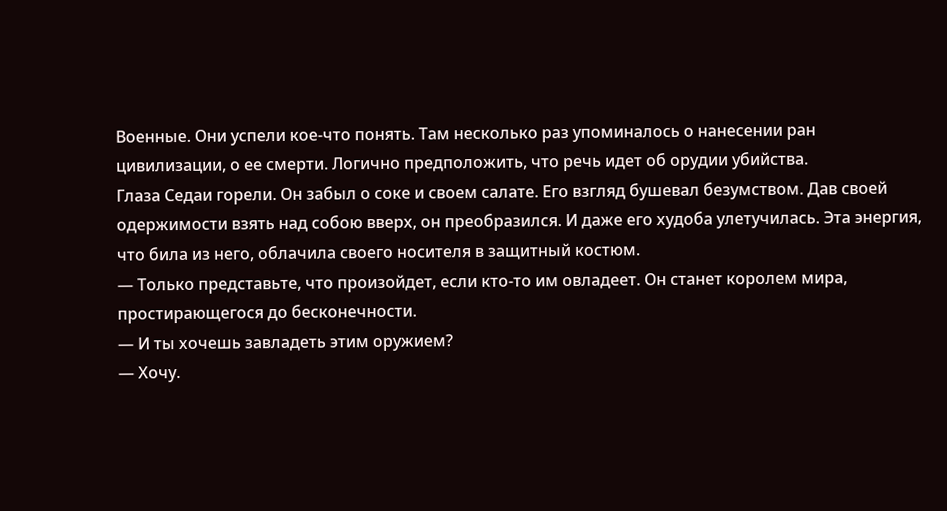Военные. Они успели кое-что понять. Там несколько раз упоминалось о нанесении ран цивилизации, о ее смерти. Логично предположить, что речь идет об орудии убийства.
Глаза Седаи горели. Он забыл о соке и своем салате. Его взгляд бушевал безумством. Дав своей одержимости взять над собою вверх, он преобразился. И даже его худоба улетучилась. Эта энергия, что била из него, облачила своего носителя в защитный костюм.
— Только представьте, что произойдет, если кто-то им овладеет. Он станет королем мира, простирающегося до бесконечности.
— И ты хочешь завладеть этим оружием?
— Хочу.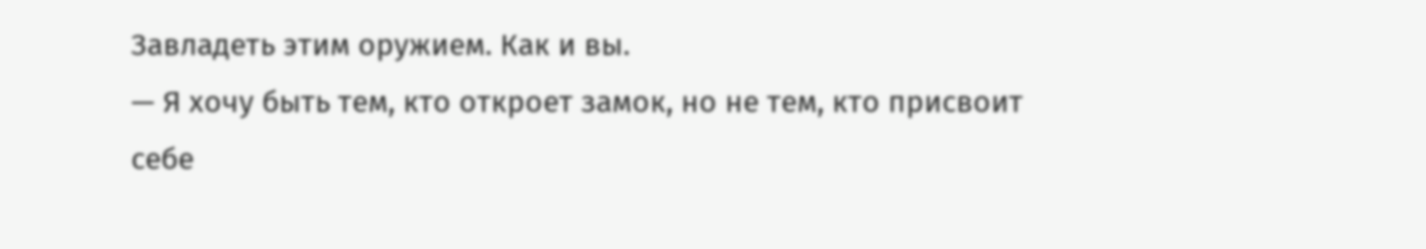Завладеть этим оружием. Как и вы.
— Я хочу быть тем, кто откроет замок, но не тем, кто присвоит себе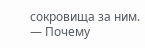сокровища за ним.
— Почему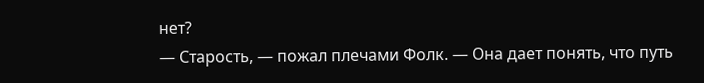нет?
— Старость, — пожал плечами Фолк. — Она дает понять, что путь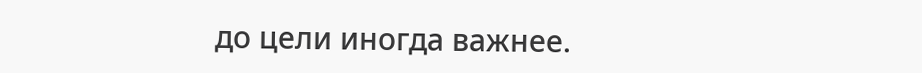до цели иногда важнее.